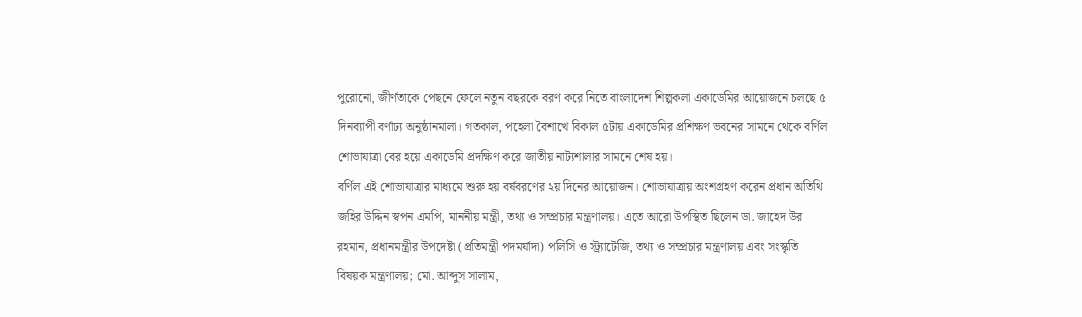পুরোনো, জীর্ণতাকে পেছনে ফেলে নতুন বছরকে বরণ করে নিতে বাংলাদেশ শিল্পকলা একাডেমির আয়োজনে চলছে ৫ দিনব্যাপী বর্ণাঢ্য অনুষ্ঠানমালা। গতকাল, পহেলা বৈশাখে বিকাল ৫টায় একাডেমির প্রশিক্ষণ ভবনের সামনে থেকে বর্ণিল শোভাযাত্রা বের হয়ে একাডেমি প্রদক্ষিণ করে জাতীয় নাট্যশালার সামনে শেষ হয়।
বর্ণিল এই শোভাযাত্রার মাধ্যমে শুরু হয় বর্ষবরণের ২য় দিনের আয়োজন। শোভাযাত্রায় অংশগ্রহণ করেন প্রধান অতিথি জহির উদ্দিন স্বপন এমপি, মাননীয় মন্ত্রী, তথ্য ও সম্প্রচার মন্ত্রণালয়। এতে আরো উপস্থিত ছিলেন ডা. জাহেদ উর রহমান, প্রধানমন্ত্রীর উপদেষ্টা (প্রতিমন্ত্রী পদমর্যাদা) পলিসি ও স্ট্র্যাটেজি, তথ্য ও সম্প্রচার মন্ত্রণালয় এবং সংস্কৃতি বিষয়ক মন্ত্রণালয়; মো. আব্দুস সালাম,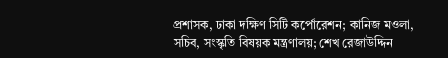প্রশাসক, ঢাকা দক্ষিণ সিটি কর্পোরেশন; কানিজ মওলা, সচিব, সংস্কৃতি বিষয়ক মন্ত্রণালয়; শেখ রেজাউদ্দিন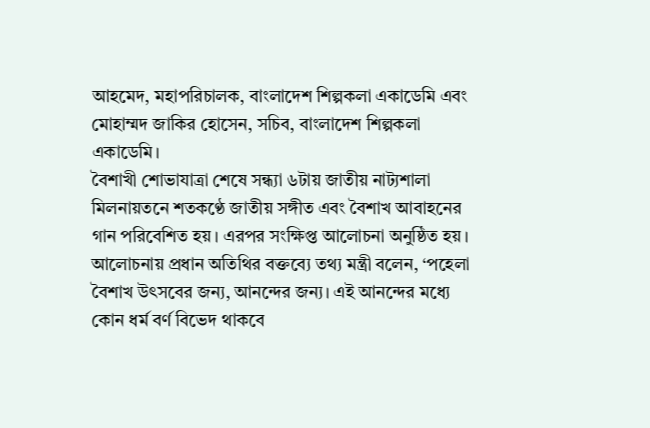আহমেদ, মহাপরিচালক, বাংলাদেশ শিল্পকলা একাডেমি এবং মোহাম্মদ জাকির হোসেন, সচিব, বাংলাদেশ শিল্পকলা একাডেমি।
বৈশাখী শোভাযাত্রা শেষে সন্ধ্যা ৬টায় জাতীয় নাট্যশালা মিলনায়তনে শতকণ্ঠে জাতীয় সঙ্গীত এবং বৈশাখ আবাহনের গান পরিবেশিত হয়। এরপর সংক্ষিপ্ত আলোচনা অনুষ্ঠিত হয়।
আলোচনায় প্রধান অতিথির বক্তব্যে তথ্য মন্ত্রী বলেন, ‘পহেলা বৈশাখ উৎসবের জন্য, আনন্দের জন্য। এই আনন্দের মধ্যে কোন ধর্ম বর্ণ বিভেদ থাকবে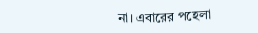না। এবারের পহেলা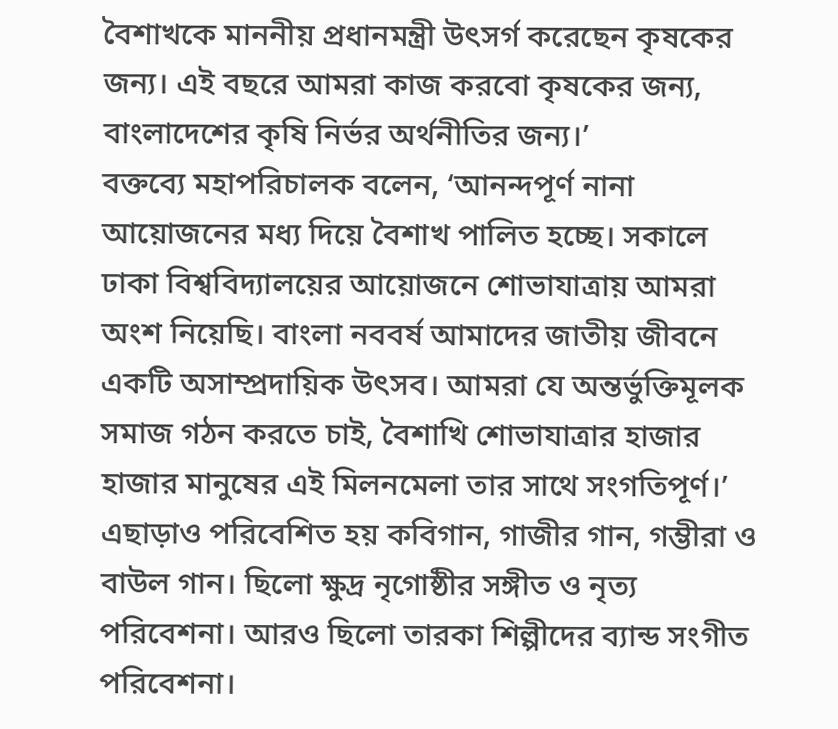বৈশাখকে মাননীয় প্রধানমন্ত্রী উৎসর্গ করেছেন কৃষকের জন্য। এই বছরে আমরা কাজ করবো কৃষকের জন্য, বাংলাদেশের কৃষি নির্ভর অর্থনীতির জন্য।’
বক্তব্যে মহাপরিচালক বলেন, ‘আনন্দপূর্ণ নানা আয়োজনের মধ্য দিয়ে বৈশাখ পালিত হচ্ছে। সকালে ঢাকা বিশ্ববিদ্যালয়ের আয়োজনে শোভাযাত্রায় আমরা অংশ নিয়েছি। বাংলা নববর্ষ আমাদের জাতীয় জীবনে একটি অসাম্প্রদায়িক উৎসব। আমরা যে অন্তর্ভুক্তিমূলক সমাজ গঠন করতে চাই, বৈশাখি শোভাযাত্রার হাজার হাজার মানুষের এই মিলনমেলা তার সাথে সংগতিপূর্ণ।’
এছাড়াও পরিবেশিত হয় কবিগান, গাজীর গান, গম্ভীরা ও বাউল গান। ছিলো ক্ষুদ্র নৃগোষ্ঠীর সঙ্গীত ও নৃত্য পরিবেশনা। আরও ছিলো তারকা শিল্পীদের ব্যান্ড সংগীত পরিবেশনা।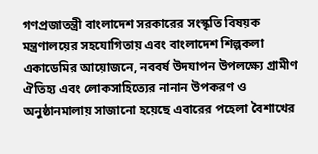গণপ্রজাতন্ত্রী বাংলাদেশ সরকারের সংস্কৃতি বিষয়ক মন্ত্রণালয়ের সহযোগিতায় এবং বাংলাদেশ শিল্পকলা একাডেমির আয়োজনে, নববর্ষ উদযাপন উপলক্ষ্যে গ্রামীণ ঐতিহ্য এবং লোকসাহিত্যের নানান উপকরণ ও অনুষ্ঠানমালায় সাজানো হয়েছে এবারের পহেলা বৈশাখের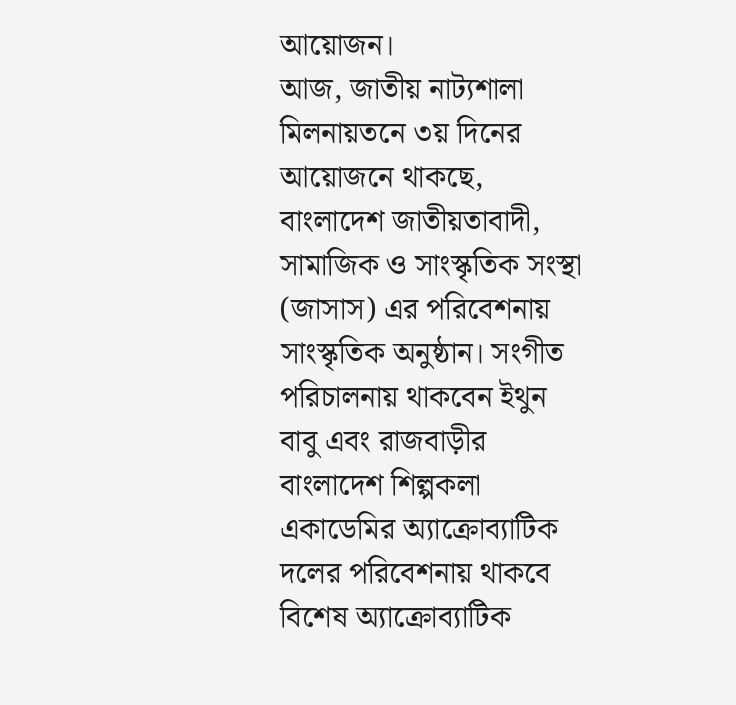আয়োজন।
আজ, জাতীয় নাট্যশালা মিলনায়তনে ৩য় দিনের আয়োজনে থাকছে, বাংলাদেশ জাতীয়তাবাদী, সামাজিক ও সাংস্কৃতিক সংস্থা (জাসাস) এর পরিবেশনায় সাংস্কৃতিক অনুষ্ঠান। সংগীত পরিচালনায় থাকবেন ইথুন বাবু এবং রাজবাড়ীর বাংলাদেশ শিল্পকলা একাডেমির অ্যাক্রোব্যাটিক দলের পরিবেশনায় থাকবে বিশেষ অ্যাক্রোব্যাটিক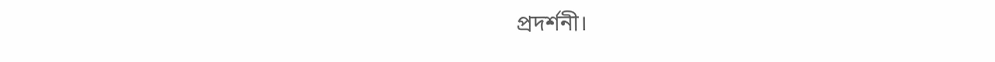প্রদর্শনী।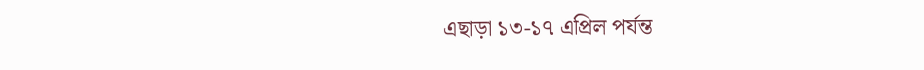এছাড়া ১৩-১৭ এপ্রিল পর্যন্ত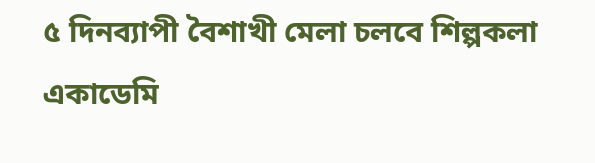৫ দিনব্যাপী বৈশাখী মেলা চলবে শিল্পকলা একাডেমি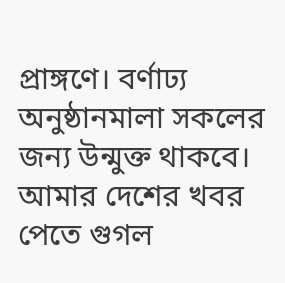প্রাঙ্গণে। বর্ণাঢ্য অনুষ্ঠানমালা সকলের জন্য উন্মুক্ত থাকবে।
আমার দেশের খবর পেতে গুগল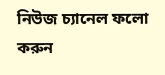নিউজ চ্যানেল ফলো করুন